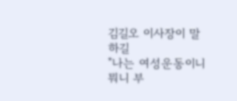김길오 이사장이 말하길
"나는 여성운동이니 뭐니 부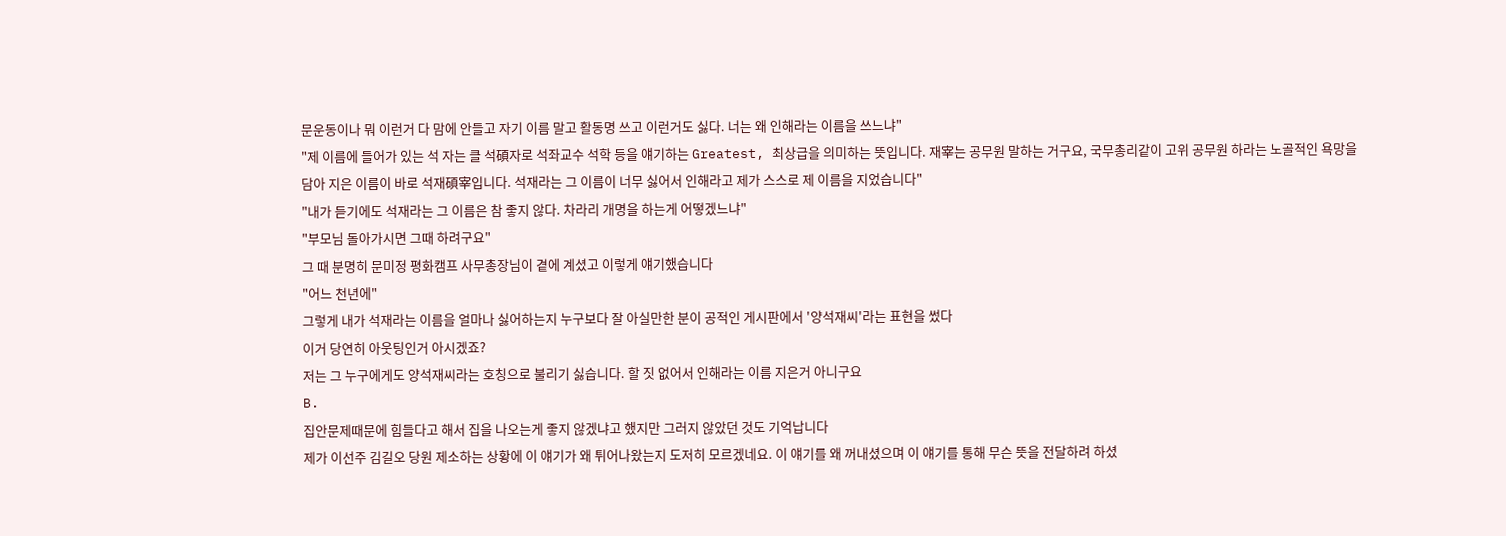문운동이나 뭐 이런거 다 맘에 안들고 자기 이름 말고 활동명 쓰고 이런거도 싫다. 너는 왜 인해라는 이름을 쓰느냐"
"제 이름에 들어가 있는 석 자는 클 석碩자로 석좌교수 석학 등을 얘기하는 Greatest, 최상급을 의미하는 뜻입니다. 재宰는 공무원 말하는 거구요, 국무총리같이 고위 공무원 하라는 노골적인 욕망을 담아 지은 이름이 바로 석재碩宰입니다. 석재라는 그 이름이 너무 싫어서 인해라고 제가 스스로 제 이름을 지었습니다"
"내가 듣기에도 석재라는 그 이름은 참 좋지 않다. 차라리 개명을 하는게 어떻겠느냐"
"부모님 돌아가시면 그때 하려구요"
그 때 분명히 문미정 평화캠프 사무총장님이 곁에 계셨고 이렇게 얘기했습니다
"어느 천년에"
그렇게 내가 석재라는 이름을 얼마나 싫어하는지 누구보다 잘 아실만한 분이 공적인 게시판에서 '양석재씨'라는 표현을 썼다
이거 당연히 아웃팅인거 아시겠죠?
저는 그 누구에게도 양석재씨라는 호칭으로 불리기 싫습니다. 할 짓 없어서 인해라는 이름 지은거 아니구요
B.
집안문제때문에 힘들다고 해서 집을 나오는게 좋지 않겠냐고 했지만 그러지 않았던 것도 기억납니다
제가 이선주 김길오 당원 제소하는 상황에 이 얘기가 왜 튀어나왔는지 도저히 모르겠네요. 이 얘기를 왜 꺼내셨으며 이 얘기를 통해 무슨 뜻을 전달하려 하셨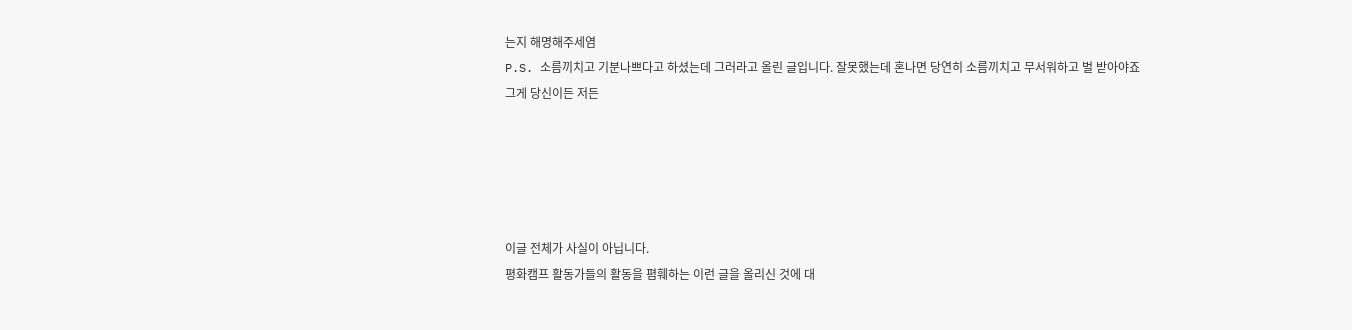는지 해명해주세염
P.S. 소름끼치고 기분나쁘다고 하셨는데 그러라고 올린 글입니다. 잘못했는데 혼나면 당연히 소름끼치고 무서워하고 벌 받아야죠
그게 당신이든 저든





이글 전체가 사실이 아닙니다.
평화캠프 활동가들의 활동을 폄훼하는 이런 글을 올리신 것에 대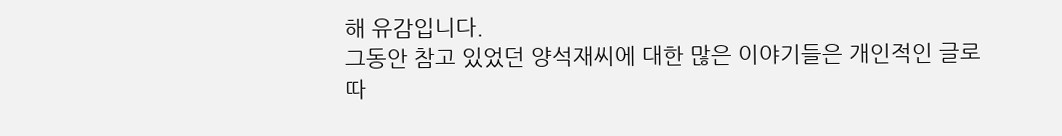해 유감입니다.
그동안 참고 있었던 양석재씨에 대한 많은 이야기들은 개인적인 글로 따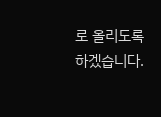로 올리도록 하겠습니다.